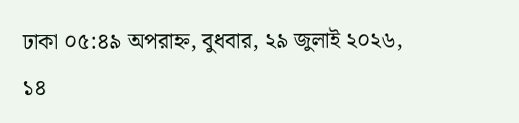ঢাকা ০৫:৪৯ অপরাহ্ন, বুধবার, ২৯ জুলাই ২০২৬, ১৪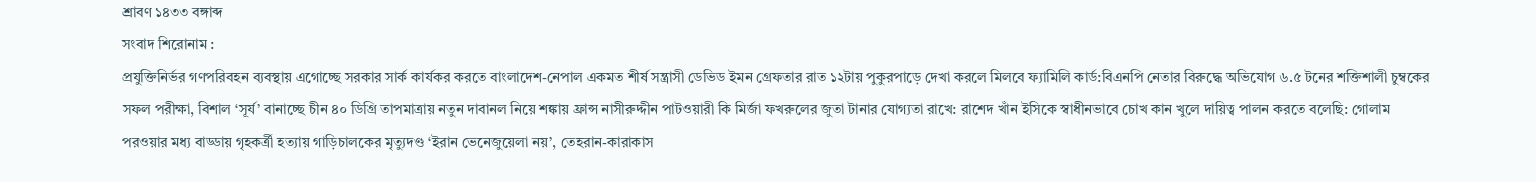শ্রাবণ ১৪৩৩ বঙ্গাব্দ
সংবাদ শিরোনাম :
প্রযুক্তিনির্ভর গণপরিবহন ব্যবস্থায় এগোচ্ছে সরকার সার্ক কার্যকর করতে বাংলাদেশ-নেপাল একমত শীর্ষ সন্ত্রাসী ডেভিড ইমন গ্রেফতার রাত ১২টায় পুকুরপাড়ে দেখা করলে মিলবে ফ্যামিলি কার্ড:বিএনপি নেতার বিরুদ্ধে অভিযোগ ৬.৫ টনের শক্তিশালী চুম্বকের সফল পরীক্ষা, বিশাল ‘সূর্য’ বানাচ্ছে চীন ৪০ ডিগ্রি তাপমাত্রায় নতুন দাবানল নিয়ে শঙ্কায় ফ্রান্স নাসীরুদ্দীন পাটওয়ারী কি মির্জা ফখরুলের জুতা টানার যোগ্যতা রাখে: রাশেদ খাঁন ইসিকে স্বাধীনভাবে চোখ কান খুলে দায়িত্ব পালন করতে বলেছি: গোলাম পরওয়ার মধ্য বাড্ডায় গৃহকর্ত্রী হত্যায় গাড়িচালকের মৃত্যুদণ্ড ‘ইরান ভেনেজুয়েলা নয়’, তেহরান-কারাকাস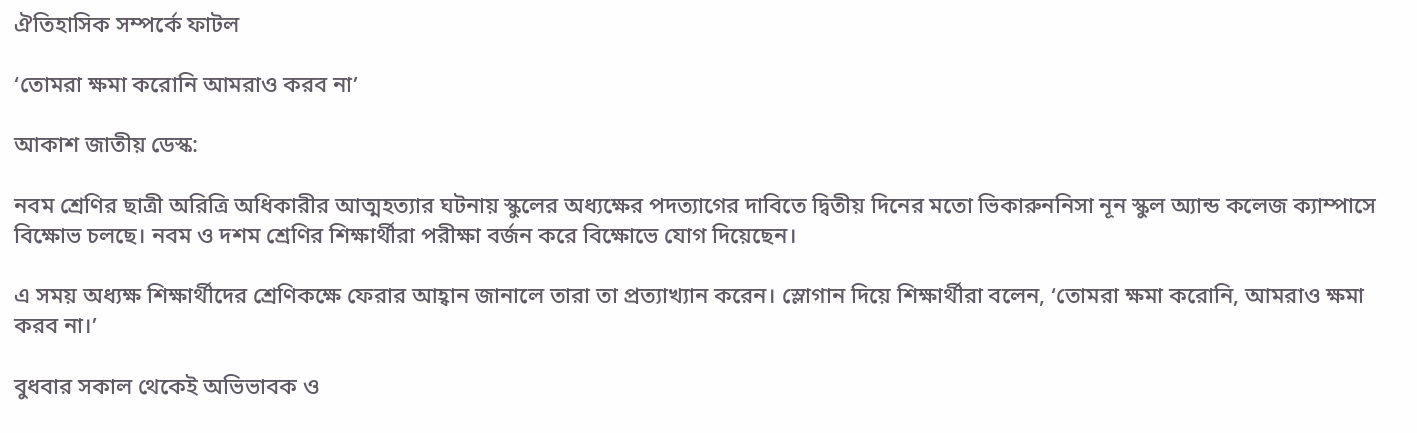ঐতিহাসিক সম্পর্কে ফাটল

‘তোমরা ক্ষমা করোনি আমরাও করব না’

আকাশ জাতীয় ডেস্ক:

নবম শ্রেণির ছাত্রী অরিত্রি অধিকারীর আত্মহত্যার ঘটনায় স্কুলের অধ্যক্ষের পদত্যাগের দাবিতে দ্বিতীয় দিনের মতো ভিকারুননিসা নূন স্কুল অ্যান্ড কলেজ ক্যাম্পাসে বিক্ষোভ চলছে। নবম ও দশম শ্রেণির শিক্ষার্থীরা পরীক্ষা বর্জন করে বিক্ষোভে যোগ দিয়েছেন।

এ সময় অধ্যক্ষ শিক্ষার্থীদের শ্রেণিকক্ষে ফেরার আহ্বান জানালে তারা তা প্রত্যাখ্যান করেন। স্লোগান দিয়ে শিক্ষার্থীরা বলেন, ‘তোমরা ক্ষমা করোনি, আমরাও ক্ষমা করব না।’

বুধবার সকাল থেকেই অভিভাবক ও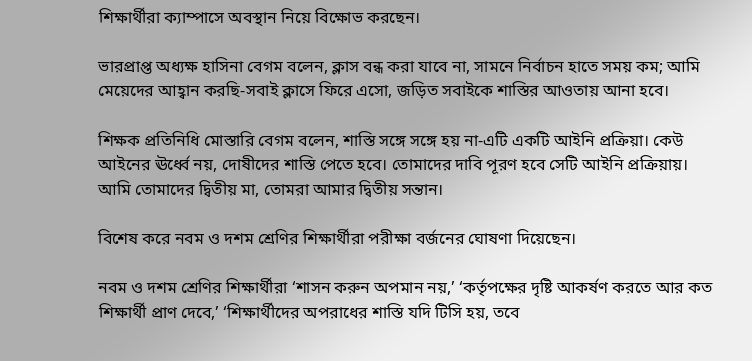শিক্ষার্থীরা ক্যাম্পাসে অবস্থান নিয়ে বিক্ষোভ করছেন।

ভারপ্রাপ্ত অধ্যক্ষ হাসিনা বেগম বলেন, ক্লাস বন্ধ করা যাবে না, সামনে নির্বাচন হাতে সময় কম; আমি মেয়েদের আহ্বান করছি-সবাই ক্লাসে ফিরে এসো, জড়িত সবাইকে শাস্তির আওতায় আনা হবে।

শিক্ষক প্রতিনিধি মোস্তারি বেগম বলেন, শাস্তি সঙ্গে সঙ্গে হয় না-এটি একটি আইনি প্রক্রিয়া। কেউ আইনের ঊর্ধ্বে নয়, দোষীদের শাস্তি পেতে হবে। তোমাদের দাবি পূরণ হবে সেটি আইনি প্রক্রিয়ায়। আমি তোমাদের দ্বিতীয় মা, তোমরা আমার দ্বিতীয় সন্তান।

বিশেষ করে নবম ও দশম শ্রেণির শিক্ষার্থীরা পরীক্ষা বর্জনের ঘোষণা দিয়েছেন।

নবম ও দশম শ্রেণির শিক্ষার্থীরা ‘শাসন করুন অপমান নয়,’ ‘কর্তৃপক্ষের দৃষ্টি আকর্ষণ করতে আর কত শিক্ষার্থী প্রাণ দেবে,’ ‘শিক্ষার্থীদের অপরাধের শাস্তি যদি টিসি হয়, তবে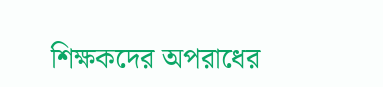শিক্ষকদের অপরাধের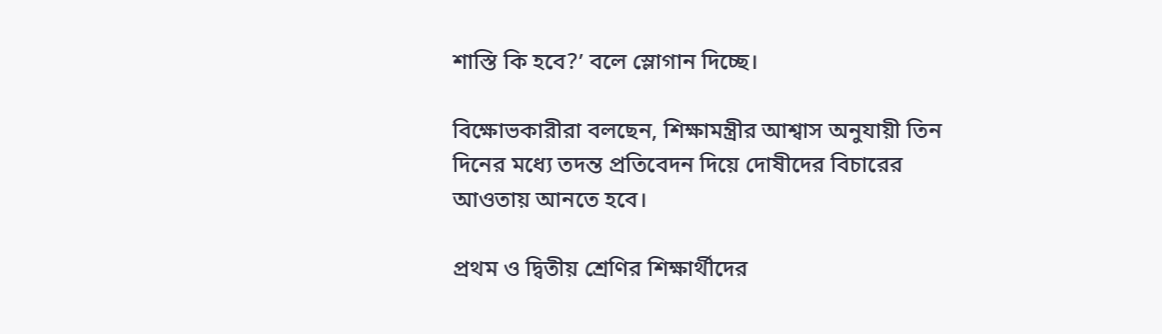শাস্তি কি হবে?’ বলে স্লোগান দিচ্ছে।

বিক্ষোভকারীরা বলছেন, শিক্ষামন্ত্রীর আশ্বাস অনুযায়ী তিন দিনের মধ্যে তদন্ত প্রতিবেদন দিয়ে দোষীদের বিচারের আওতায় আনতে হবে।

প্রথম ও দ্বিতীয় শ্রেণির শিক্ষার্থীদের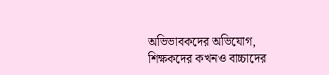অভিভাবকদের অভিযোগ, শিক্ষকদের কখনও বাচ্চাদের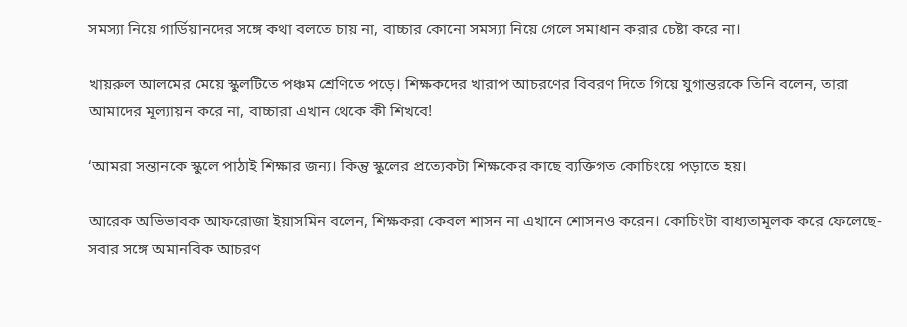সমস্যা নিয়ে গার্ডিয়ানদের সঙ্গে কথা বলতে চায় না, বাচ্চার কোনো সমস্যা নিয়ে গেলে সমাধান করার চেষ্টা করে না।

খায়রুল আলমের মেয়ে স্কুলটিতে পঞ্চম শ্রেণিতে পড়ে। শিক্ষকদের খারাপ আচরণের বিবরণ দিতে গিয়ে যুগান্তরকে তিনি বলেন, তারা আমাদের মূল্যায়ন করে না, বাচ্চারা এখান থেকে কী শিখবে!

‘আমরা সন্তানকে স্কুলে পাঠাই শিক্ষার জন্য। কিন্তু স্কুলের প্রত্যেকটা শিক্ষকের কাছে ব্যক্তিগত কোচিংয়ে পড়াতে হয়।

আরেক অভিভাবক আফরোজা ইয়াসমিন বলেন, শিক্ষকরা কেবল শাসন না এখানে শোসনও করেন। কোচিংটা বাধ্যতামূলক করে ফেলেছে- সবার সঙ্গে অমানবিক আচরণ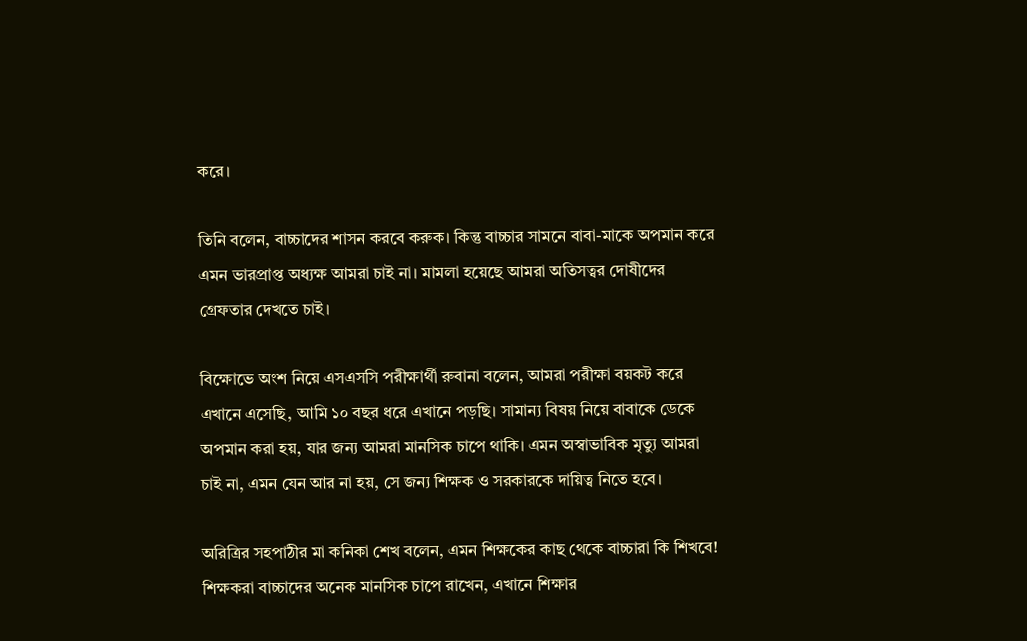করে।

তিনি বলেন, বাচ্চাদের শাসন করবে করুক। কিন্তু বাচ্চার সামনে বাবা-মাকে অপমান করে এমন ভারপ্রাপ্ত অধ্যক্ষ আমরা চাই না। মামলা হয়েছে আমরা অতিসত্বর দোষীদের গ্রেফতার দেখতে চাই।

বিক্ষোভে অংশ নিয়ে এসএসসি পরীক্ষার্থী রুবানা বলেন, আমরা পরীক্ষা বয়কট করে এখানে এসেছি, আমি ১০ বছর ধরে এখানে পড়ছি। সামান্য বিষয় নিয়ে বাবাকে ডেকে অপমান করা হয়, যার জন্য আমরা মানসিক চাপে থাকি। এমন অস্বাভাবিক মৃত্যু আমরা চাই না, এমন যেন আর না হয়, সে জন্য শিক্ষক ও সরকারকে দায়িত্ব নিতে হবে।

অরিত্রির সহপাঠীর মা কনিকা শেখ বলেন, এমন শিক্ষকের কাছ থেকে বাচ্চারা কি শিখবে! শিক্ষকরা বাচ্চাদের অনেক মানসিক চাপে রাখেন, এখানে শিক্ষার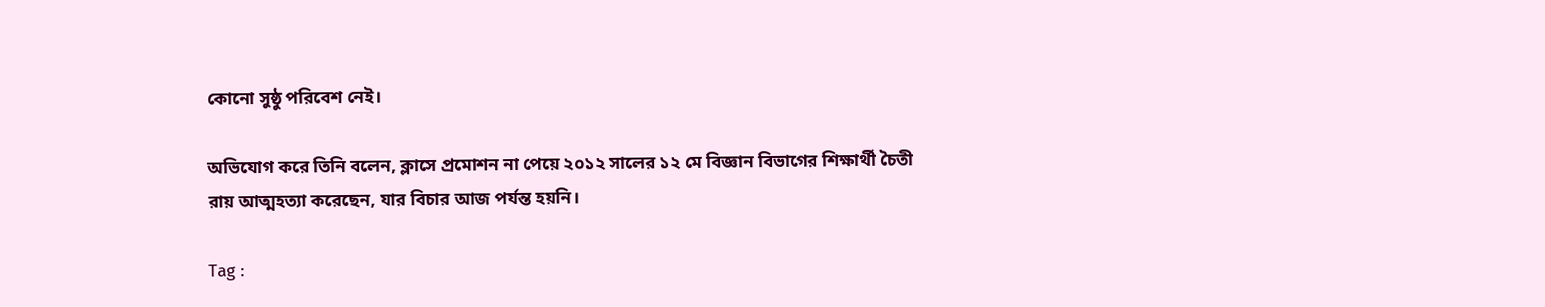কোনো সুষ্ঠু পরিবেশ নেই।

অভিযোগ করে তিনি বলেন, ক্লাসে প্রমোশন না পেয়ে ২০১২ সালের ১২ মে বিজ্ঞান বিভাগের শিক্ষার্থী চৈতী রায় আত্মহত্যা করেছেন, যার বিচার আজ পর্যন্ত হয়নি।

Tag :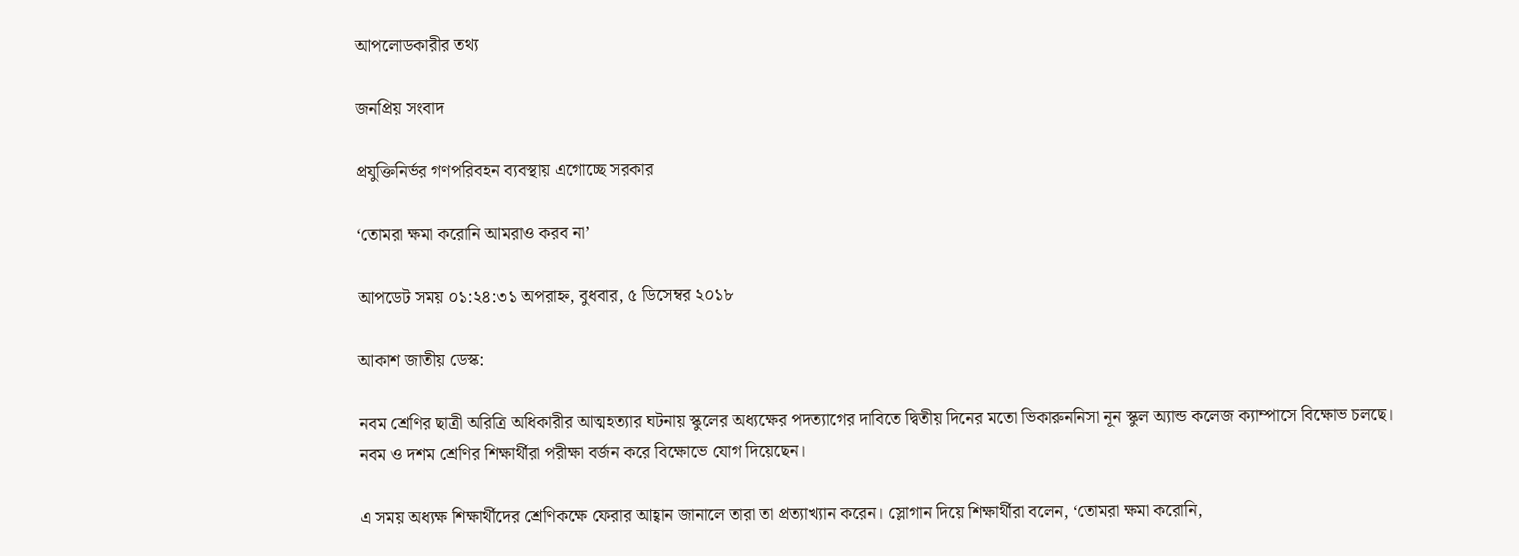আপলোডকারীর তথ্য

জনপ্রিয় সংবাদ

প্রযুক্তিনির্ভর গণপরিবহন ব্যবস্থায় এগোচ্ছে সরকার

‘তোমরা ক্ষমা করোনি আমরাও করব না’

আপডেট সময় ০১:২৪:৩১ অপরাহ্ন, বুধবার, ৫ ডিসেম্বর ২০১৮

আকাশ জাতীয় ডেস্ক:

নবম শ্রেণির ছাত্রী অরিত্রি অধিকারীর আত্মহত্যার ঘটনায় স্কুলের অধ্যক্ষের পদত্যাগের দাবিতে দ্বিতীয় দিনের মতো ভিকারুননিসা নূন স্কুল অ্যান্ড কলেজ ক্যাম্পাসে বিক্ষোভ চলছে। নবম ও দশম শ্রেণির শিক্ষার্থীরা পরীক্ষা বর্জন করে বিক্ষোভে যোগ দিয়েছেন।

এ সময় অধ্যক্ষ শিক্ষার্থীদের শ্রেণিকক্ষে ফেরার আহ্বান জানালে তারা তা প্রত্যাখ্যান করেন। স্লোগান দিয়ে শিক্ষার্থীরা বলেন, ‘তোমরা ক্ষমা করোনি,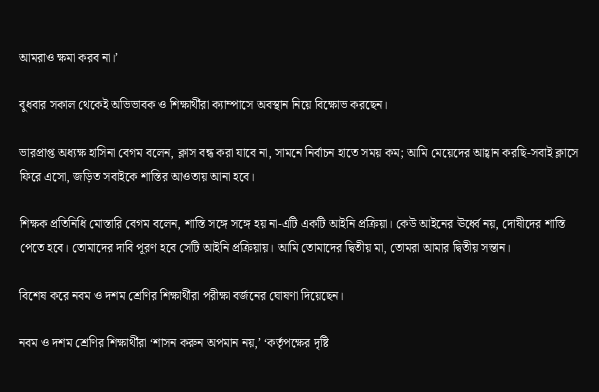আমরাও ক্ষমা করব না।’

বুধবার সকাল থেকেই অভিভাবক ও শিক্ষার্থীরা ক্যাম্পাসে অবস্থান নিয়ে বিক্ষোভ করছেন।

ভারপ্রাপ্ত অধ্যক্ষ হাসিনা বেগম বলেন, ক্লাস বন্ধ করা যাবে না, সামনে নির্বাচন হাতে সময় কম; আমি মেয়েদের আহ্বান করছি-সবাই ক্লাসে ফিরে এসো, জড়িত সবাইকে শাস্তির আওতায় আনা হবে।

শিক্ষক প্রতিনিধি মোস্তারি বেগম বলেন, শাস্তি সঙ্গে সঙ্গে হয় না-এটি একটি আইনি প্রক্রিয়া। কেউ আইনের ঊর্ধ্বে নয়, দোষীদের শাস্তি পেতে হবে। তোমাদের দাবি পূরণ হবে সেটি আইনি প্রক্রিয়ায়। আমি তোমাদের দ্বিতীয় মা, তোমরা আমার দ্বিতীয় সন্তান।

বিশেষ করে নবম ও দশম শ্রেণির শিক্ষার্থীরা পরীক্ষা বর্জনের ঘোষণা দিয়েছেন।

নবম ও দশম শ্রেণির শিক্ষার্থীরা ‘শাসন করুন অপমান নয়,’ ‘কর্তৃপক্ষের দৃষ্টি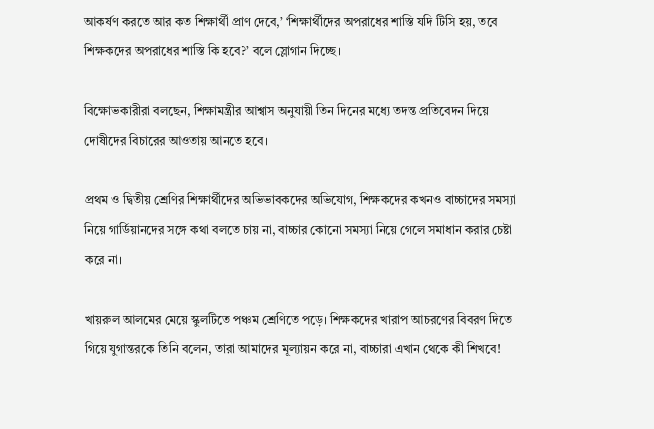আকর্ষণ করতে আর কত শিক্ষার্থী প্রাণ দেবে,’ ‘শিক্ষার্থীদের অপরাধের শাস্তি যদি টিসি হয়, তবে শিক্ষকদের অপরাধের শাস্তি কি হবে?’ বলে স্লোগান দিচ্ছে।

বিক্ষোভকারীরা বলছেন, শিক্ষামন্ত্রীর আশ্বাস অনুযায়ী তিন দিনের মধ্যে তদন্ত প্রতিবেদন দিয়ে দোষীদের বিচারের আওতায় আনতে হবে।

প্রথম ও দ্বিতীয় শ্রেণির শিক্ষার্থীদের অভিভাবকদের অভিযোগ, শিক্ষকদের কখনও বাচ্চাদের সমস্যা নিয়ে গার্ডিয়ানদের সঙ্গে কথা বলতে চায় না, বাচ্চার কোনো সমস্যা নিয়ে গেলে সমাধান করার চেষ্টা করে না।

খায়রুল আলমের মেয়ে স্কুলটিতে পঞ্চম শ্রেণিতে পড়ে। শিক্ষকদের খারাপ আচরণের বিবরণ দিতে গিয়ে যুগান্তরকে তিনি বলেন, তারা আমাদের মূল্যায়ন করে না, বাচ্চারা এখান থেকে কী শিখবে!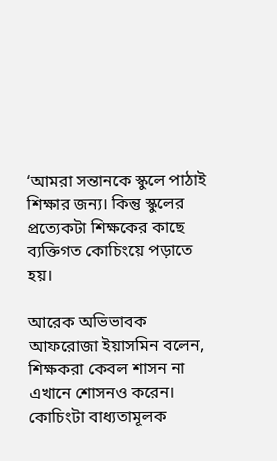‘আমরা সন্তানকে স্কুলে পাঠাই শিক্ষার জন্য। কিন্তু স্কুলের প্রত্যেকটা শিক্ষকের কাছে ব্যক্তিগত কোচিংয়ে পড়াতে হয়।

আরেক অভিভাবক আফরোজা ইয়াসমিন বলেন, শিক্ষকরা কেবল শাসন না এখানে শোসনও করেন। কোচিংটা বাধ্যতামূলক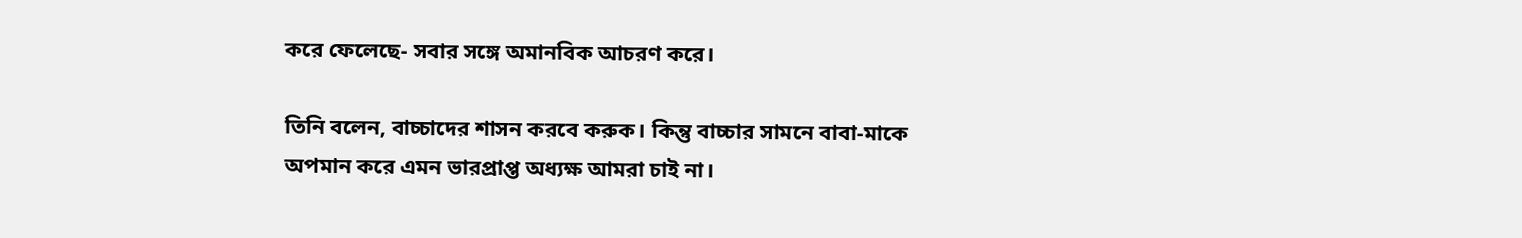করে ফেলেছে- সবার সঙ্গে অমানবিক আচরণ করে।

তিনি বলেন, বাচ্চাদের শাসন করবে করুক। কিন্তু বাচ্চার সামনে বাবা-মাকে অপমান করে এমন ভারপ্রাপ্ত অধ্যক্ষ আমরা চাই না।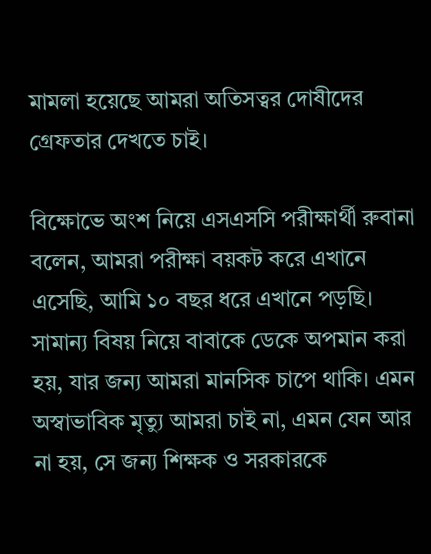মামলা হয়েছে আমরা অতিসত্বর দোষীদের গ্রেফতার দেখতে চাই।

বিক্ষোভে অংশ নিয়ে এসএসসি পরীক্ষার্থী রুবানা বলেন, আমরা পরীক্ষা বয়কট করে এখানে এসেছি, আমি ১০ বছর ধরে এখানে পড়ছি। সামান্য বিষয় নিয়ে বাবাকে ডেকে অপমান করা হয়, যার জন্য আমরা মানসিক চাপে থাকি। এমন অস্বাভাবিক মৃত্যু আমরা চাই না, এমন যেন আর না হয়, সে জন্য শিক্ষক ও সরকারকে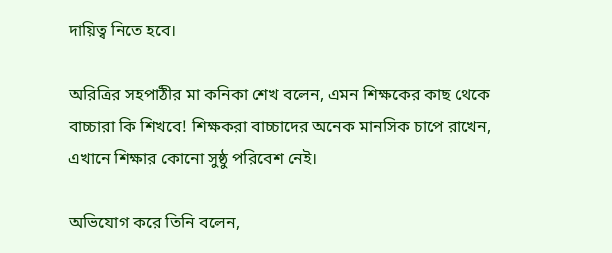দায়িত্ব নিতে হবে।

অরিত্রির সহপাঠীর মা কনিকা শেখ বলেন, এমন শিক্ষকের কাছ থেকে বাচ্চারা কি শিখবে! শিক্ষকরা বাচ্চাদের অনেক মানসিক চাপে রাখেন, এখানে শিক্ষার কোনো সুষ্ঠু পরিবেশ নেই।

অভিযোগ করে তিনি বলেন,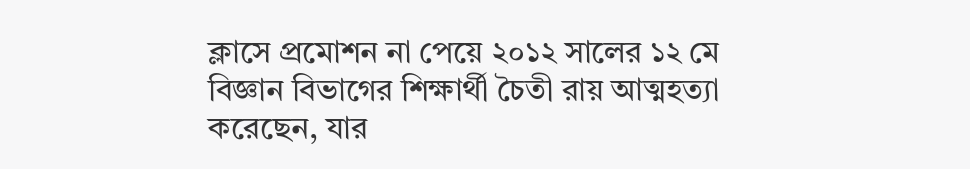ক্লাসে প্রমোশন না পেয়ে ২০১২ সালের ১২ মে বিজ্ঞান বিভাগের শিক্ষার্থী চৈতী রায় আত্মহত্যা করেছেন, যার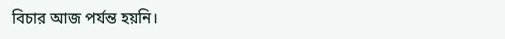বিচার আজ পর্যন্ত হয়নি।